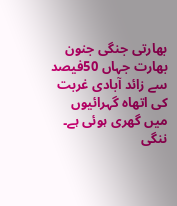بھارتی جنگی جنون
بھارت جہاں 50فیصد سے زائد آبادی غربت کی اتھاہ گہرائیوں میں گھری ہوئی ہے۔ ننگی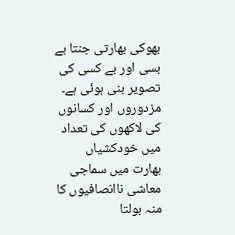بھوکی بھارتی جنتا بے بسی اور بے کسی کی تصویر بنی ہوئی ہے۔ مزدوروں اور کسانوں کی لاکھوں کی تعداد میں خودکشیاں بھارت میں سماجی معاشی ناانصافیوں کا منہ بولتا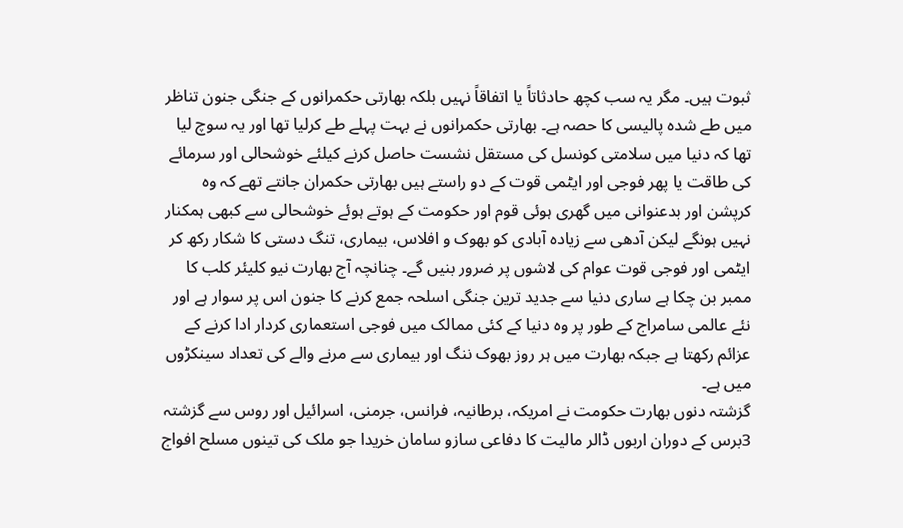ثبوت ہیں۔ مگر یہ سب کچھ حادثاتاً یا اتفاقاً نہیں بلکہ بھارتی حکمرانوں کے جنگی جنون تناظر میں طے شدہ پالیسی کا حصہ ہے۔ بھارتی حکمرانوں نے بہت پہلے طے کرلیا تھا اور یہ سوچ لیا تھا کہ دنیا میں سلامتی کونسل کی مستقل نشست حاصل کرنے کیلئے خوشحالی اور سرمائے کی طاقت یا پھر فوجی اور ایٹمی قوت کے دو راستے ہیں بھارتی حکمران جانتے تھے کہ وہ کرپشن اور بدعنوانی میں گھری ہوئی قوم اور حکومت کے ہوتے ہوئے خوشحالی سے کبھی ہمکنار نہیں ہونگے لیکن آدھی سے زیادہ آبادی کو بھوک و افلاس، بیماری، تنگ دستی کا شکار رکھ کر ایٹمی اور فوجی قوت عوام کی لاشوں پر ضرور بنیں گے۔ چنانچہ آج بھارت نیو کلیئر کلب کا ممبر بن چکا ہے ساری دنیا سے جدید ترین جنگی اسلحہ جمع کرنے کا جنون اس پر سوار ہے اور نئے عالمی سامراج کے طور پر وہ دنیا کے کئی ممالک میں فوجی استعماری کردار ادا کرنے کے عزائم رکھتا ہے جبکہ بھارت میں ہر روز بھوک ننگ اور بیماری سے مرنے والے کی تعداد سینکڑوں میں ہے۔
گزشتہ دنوں بھارت حکومت نے امریکہ، برطانیہ، فرانس، جرمنی، اسرائیل اور روس سے گزشتہ 3برس کے دوران اربوں ڈالر مالیت کا دفاعی سازو سامان خریدا جو ملک کی تینوں مسلح افواج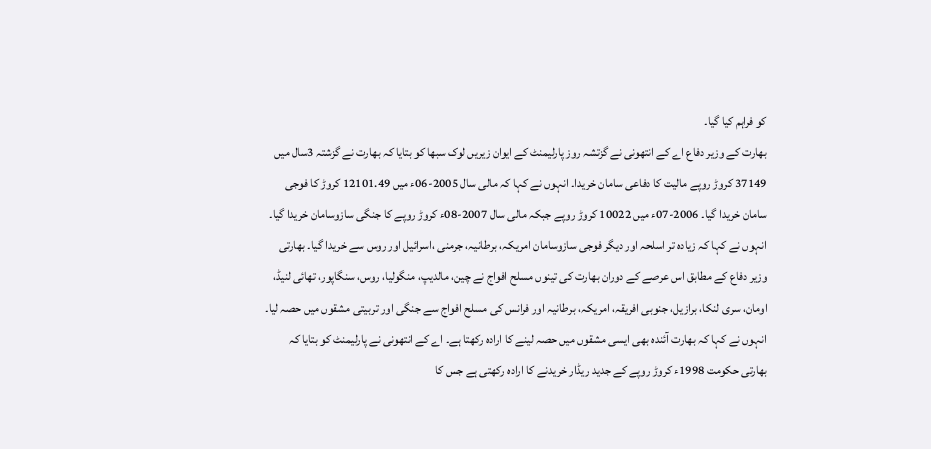کو فراہم کیا گیا۔
بھارت کے وزیر دفاع اے کے انتھونی نے گزتشہ روز پارلیمنٹ کے ایوان زیریں لوک سبھا کو بتایا کہ بھارت نے گزشتہ 3سال میں 37149 کروڑ روپے مالیت کا دفاعی سامان خریدا۔ انہوں نے کہا کہ مالی سال 2005-06ء میں 12101.49 کروڑ کا فوجی سامان خریدا گیا۔ 2006-07ء میں 10022 کروڑ روپے جبکہ مالی سال 2007-08ء کروڑ روپے کا جنگی سازوسامان خریدا گیا۔
انہوں نے کہا کہ زیادہ تر اسلحہ اور دیگر فوجی سازوسامان امریکہ، برطانیہ، جرمنی ،اسرائیل اور روس سے خریدا گیا۔ بھارتی وزیر دفاع کے مطابق اس عرصے کے دوران بھارت کی تینوں مسلح افواج نے چین، مالدیپ، منگولیا، روس، سنگاپور، تھائی لنیڈ، اومان، سری لنکا، برازیل، جنوبی افریقہ، امریکہ، برطانیہ اور فرانس کی مسلح افواج سے جنگی اور تربیتی مشقوں میں حصہ لیا۔ انہوں نے کہا کہ بھارت آئندہ بھی ایسی مشقوں میں حصہ لینے کا ارادہ رکھتا ہے۔ اے کے انتھونی نے پارلیمنٹ کو بتایا کہ بھارتی حکومت 1998ء کروڑ روپے کے جدید ریڈار خریدنے کا ارادہ رکھتی ہے جس کا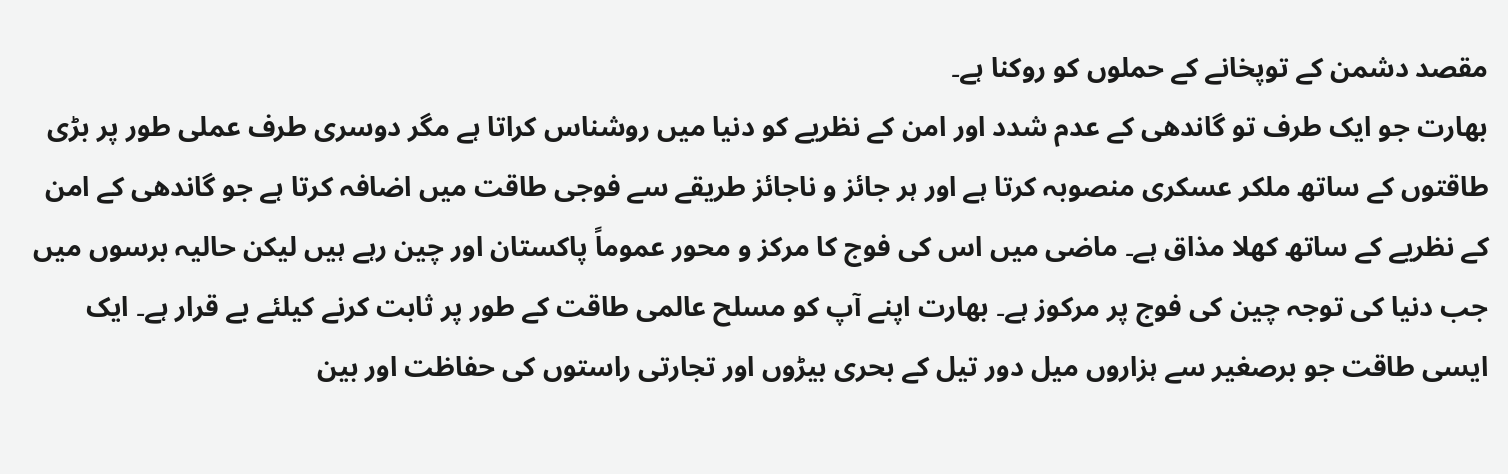مقصد دشمن کے توپخانے کے حملوں کو روکنا ہے۔
بھارت جو ایک طرف تو گاندھی کے عدم شدد اور امن کے نظریے کو دنیا میں روشناس کراتا ہے مگر دوسری طرف عملی طور پر بڑی طاقتوں کے ساتھ ملکر عسکری منصوبہ کرتا ہے اور ہر جائز و ناجائز طریقے سے فوجی طاقت میں اضافہ کرتا ہے جو گاندھی کے امن کے نظریے کے ساتھ کھلا مذاق ہے۔ ماضی میں اس کی فوج کا مرکز و محور عموماً پاکستان اور چین رہے ہیں لیکن حالیہ برسوں میں جب دنیا کی توجہ چین کی فوج پر مرکوز ہے۔ بھارت اپنے آپ کو مسلح عالمی طاقت کے طور پر ثابت کرنے کیلئے بے قرار ہے۔ ایک ایسی طاقت جو برصغیر سے ہزاروں میل دور تیل کے بحری بیڑوں اور تجارتی راستوں کی حفاظت اور بین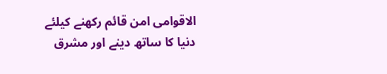الاقوامی امن قائم رکھنے کیلئے دنیا کا ساتھ دینے اور مشرق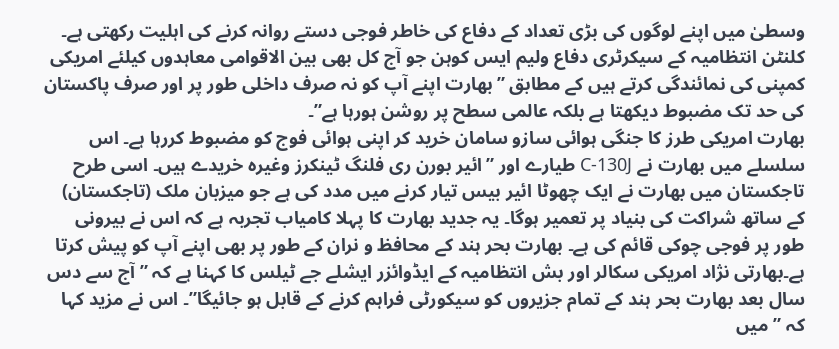وسطیٰ میں اپنے لوگوں کی بڑی تعداد کے دفاع کی خاطر فوجی دستے روانہ کرنے کی اہلیت رکھتی ہے۔
کلنٹن انتظامیہ کے سیکرٹری دفاع ولیم ایس کوہن جو آج کل بھی بین الاقوامی معاہدوں کیلئے امریکی کمپنی کی نمائندگی کرتے ہیں کے مطابق ”بھارت اپنے آپ کو نہ صرف داخلی طور پر اور صرف پاکستان کی حد تک مضبوط دیکھتا ہے بلکہ عالمی سطح پر روشن ہورہا ہے”۔
بھارت امریکی طرز کا جنگی ہوائی سازو سامان خرید کر اپنی ہوائی فوج کو مضبوط کررہا ہے۔ اس سلسلے میں بھارت نے C-130J طیارے اور ”ائیر بورن ری فلنگ ٹینکرز وغیرہ خریدے ہیں۔ اسی طرح تاجکستان میں بھارت نے ایک چھوٹا ائیر بیس تیار کرنے میں مدد کی ہے جو میزبان ملک (تاجکستان) کے ساتھ شراکت کی بنیاد پر تعمیر ہوگا۔ یہ جدید بھارت کا پہلا کامیاب تجربہ ہے کہ اس نے بیرونی طور پر فوجی چوکی قائم کی ہے۔ بھارت بحر ہند کے محافظ و نران کے طور پر بھی اپنے آپ کو پیش کرتا ہے۔بھارتی نژاد امریکی سکالر اور بش انتظامیہ کے ایڈوائزر ایشلے جے ٹیلس کا کہنا ہے کہ ”آج سے دس سال بعد بھارت بحر ہند کے تمام جزیروں کو سیکورٹی فراہم کرنے کے قابل ہو جائیگا”۔ اس نے مزید کہا کہ ”میں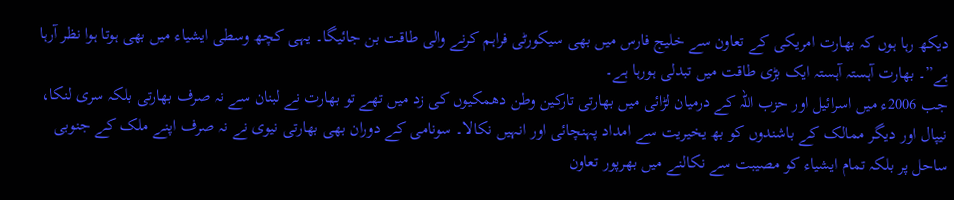دیکھ رہا ہوں کہ بھارت امریکی کے تعاون سے خلیج فارس میں بھی سیکورٹی فراہم کرنے والی طاقت بن جائیگا۔ یہی کچھ وسطی ایشیاء میں بھی ہوتا ہوا نظر آرہا ہے”۔ بھارت آہستہ آہستہ ایک بڑی طاقت میں تبدلی ہورہا ہے۔
جب 2006ء میں اسرائیل اور حزب اللہ کے درمیان لڑائی میں بھارتی تارکین وطن دھمکیوں کی زد میں تھے تو بھارت نے لبنان سے نہ صرف بھارتی بلکہ سری لنکا، نیپال اور دیگر ممالک کے باشندوں کو بھ یخیریت سے امداد پہنچائی اور انہیں نکالا۔ سونامی کے دوران بھی بھارتی نیوی نے نہ صرف اپنے ملک کے جنوبی ساحل پر بلکہ تمام ایشیاء کو مصیبت سے نکالنے میں بھرپور تعاون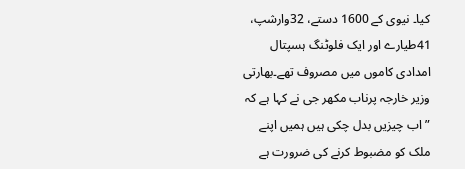کیا۔ نیوی کے 1600 دستے، 32وارشپ، 41طیارے اور ایک فلوٹنگ ہسپتال امدادی کاموں میں مصروف تھے۔بھارتی وزیر خارجہ پرناب مکھر جی نے کہا ہے کہ ”اب چیزیں بدل چکی ہیں ہمیں اپنے ملک کو مضبوط کرنے کی ضرورت ہے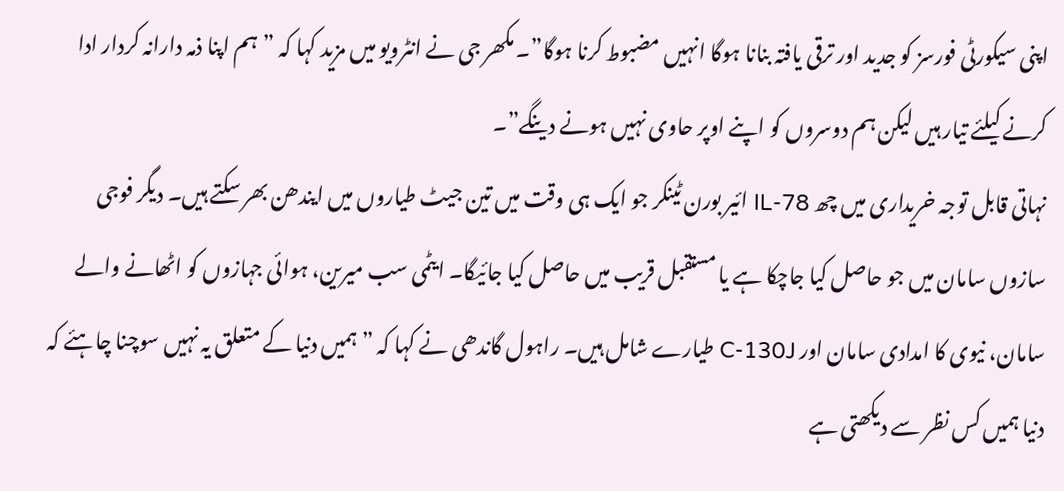اپنی سیکورٹی فورسز کو جدید اور ترقی یافتہ بنانا ہوگا انہیں مضبوط کرنا ہوگا”۔ مکھر جی نے انٹرویو میں مزید کہا کہ ”ہم اپنا ذمہ دارانہ کردار ادا کرنے کیلئے تیار ہیں لیکن ہم دوسروں کو اپنے اوپر حاوی نہیں ہونے دینگے”۔
نہاتی قابل توجہ خریداری میں چھ IL-78 ائیر بورن ٹینکر جو ایک ہی وقت میں تین جیٹ طیاروں میں ایندھن بھر سکتے ہیں۔ دیگر فوجی سازوں سامان میں جو حاصل کیا جاچکا ہے یا مستقبل قریب میں حاصل کیا جائیگا۔ ایٹمی سب میرین، ہوائی جہازوں کو اٹھانے والے سامان، نیوی کا امدادی سامان اور C-130J طیارے شامل ہیں۔ راہول گاندھی نے کہا کہ ”ہمیں دنیا کے متعلق یہ نہیں سوچنا چاہئے کہ دنیا ہمیں کس نظر سے دیکھتی ہے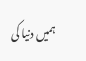ہمیں دنیا کی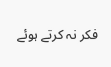فکر نہ کرتے ہوئے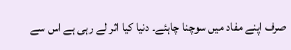صرف اپنے مفاد میں سوچنا چاہئے۔ دنیا کیا اثر لے رہی ہے اس سے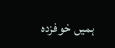ہمیں خوفزدہ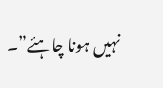نہیں ہونا چاہئے”۔